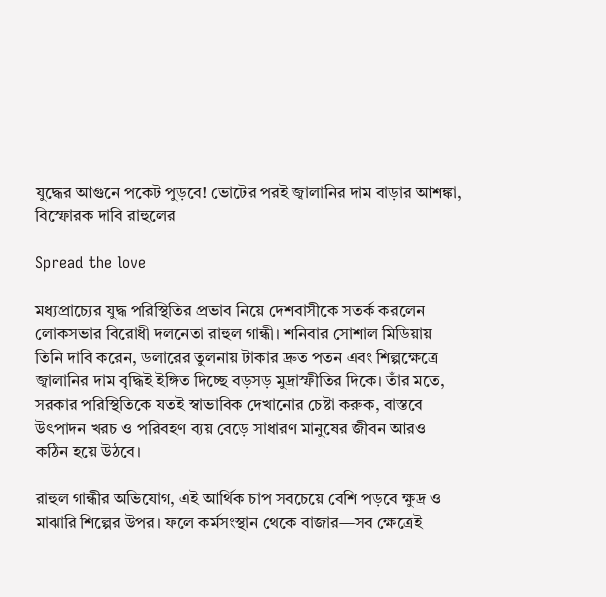যুদ্ধের আগুনে পকেট পুড়বে! ভোটের পরই জ্বালানির দাম বাড়ার আশঙ্কা, বিস্ফোরক দাবি রাহুলের

Spread the love

মধ্যপ্রাচ্যের যুদ্ধ পরিস্থিতির প্রভাব নিয়ে দেশবাসীকে সতর্ক করলেন লোকসভার বিরোধী দলনেতা রাহুল গান্ধী। শনিবার সোশাল মিডিয়ায় তিনি দাবি করেন, ডলারের তুলনায় টাকার দ্রুত পতন এবং শিল্পক্ষেত্রে জ্বালানির দাম বৃদ্ধিই ইঙ্গিত দিচ্ছে বড়সড় মুদ্রাস্ফীতির দিকে। তাঁর মতে, সরকার পরিস্থিতিকে যতই স্বাভাবিক দেখানোর চেষ্টা করুক, বাস্তবে উৎপাদন খরচ ও পরিবহণ ব্যয় বেড়ে সাধারণ মানুষের জীবন আরও কঠিন হয়ে উঠবে।

রাহুল গান্ধীর অভিযোগ, এই আর্থিক চাপ সবচেয়ে বেশি পড়বে ক্ষুদ্র ও মাঝারি শিল্পের উপর। ফলে কর্মসংস্থান থেকে বাজার—সব ক্ষেত্রেই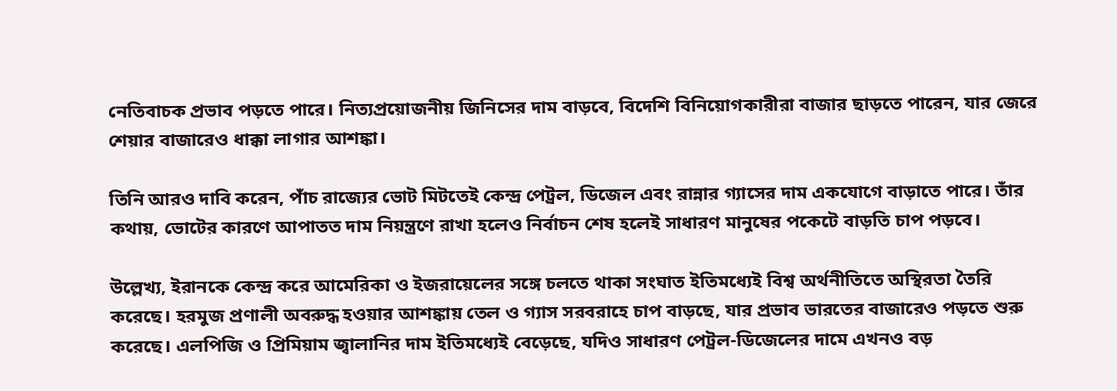নেতিবাচক প্রভাব পড়তে পারে। নিত্যপ্রয়োজনীয় জিনিসের দাম বাড়বে, বিদেশি বিনিয়োগকারীরা বাজার ছাড়তে পারেন, যার জেরে শেয়ার বাজারেও ধাক্কা লাগার আশঙ্কা।

তিনি আরও দাবি করেন, পাঁচ রাজ্যের ভোট মিটতেই কেন্দ্র পেট্রল, ডিজেল এবং রান্নার গ্যাসের দাম একযোগে বাড়াতে পারে। তাঁর কথায়, ভোটের কারণে আপাতত দাম নিয়ন্ত্রণে রাখা হলেও নির্বাচন শেষ হলেই সাধারণ মানুষের পকেটে বাড়তি চাপ পড়বে।

উল্লেখ্য, ইরানকে কেন্দ্র করে আমেরিকা ও ইজরায়েলের সঙ্গে চলতে থাকা সংঘাত ইতিমধ্যেই বিশ্ব অর্থনীতিতে অস্থিরতা তৈরি করেছে। হরমুজ প্রণালী অবরুদ্ধ হওয়ার আশঙ্কায় তেল ও গ্যাস সরবরাহে চাপ বাড়ছে, যার প্রভাব ভারতের বাজারেও পড়তে শুরু করেছে। এলপিজি ও প্রিমিয়াম জ্বালানির দাম ইতিমধ্যেই বেড়েছে, যদিও সাধারণ পেট্রল-ডিজেলের দামে এখনও বড়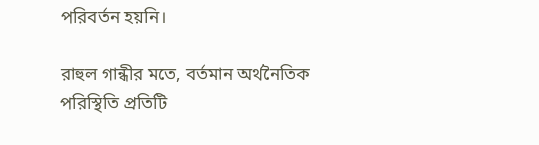পরিবর্তন হয়নি।

রাহুল গান্ধীর মতে, বর্তমান অর্থনৈতিক পরিস্থিতি প্রতিটি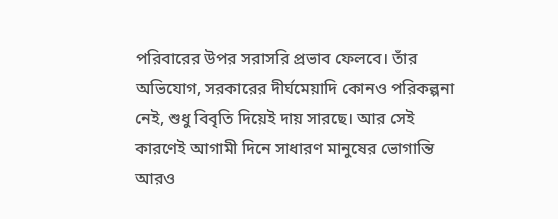পরিবারের উপর সরাসরি প্রভাব ফেলবে। তাঁর অভিযোগ, সরকারের দীর্ঘমেয়াদি কোনও পরিকল্পনা নেই, শুধু বিবৃতি দিয়েই দায় সারছে। আর সেই কারণেই আগামী দিনে সাধারণ মানুষের ভোগান্তি আরও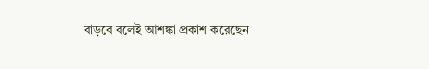বাড়বে বলেই আশঙ্কা প্রকাশ করেছেন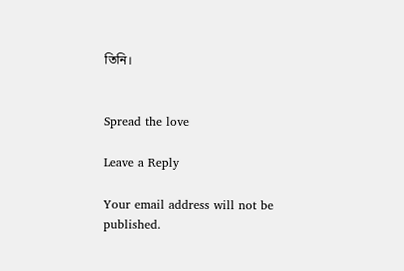তিনি।


Spread the love

Leave a Reply

Your email address will not be published.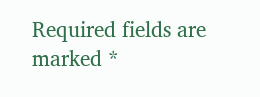Required fields are marked *